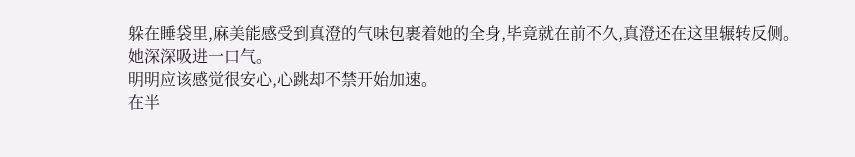躲在睡袋里,麻美能感受到真澄的气味包裹着她的全身,毕竟就在前不久,真澄还在这里辗转反侧。
她深深吸进一口气。
明明应该感觉很安心,心跳却不禁开始加速。
在半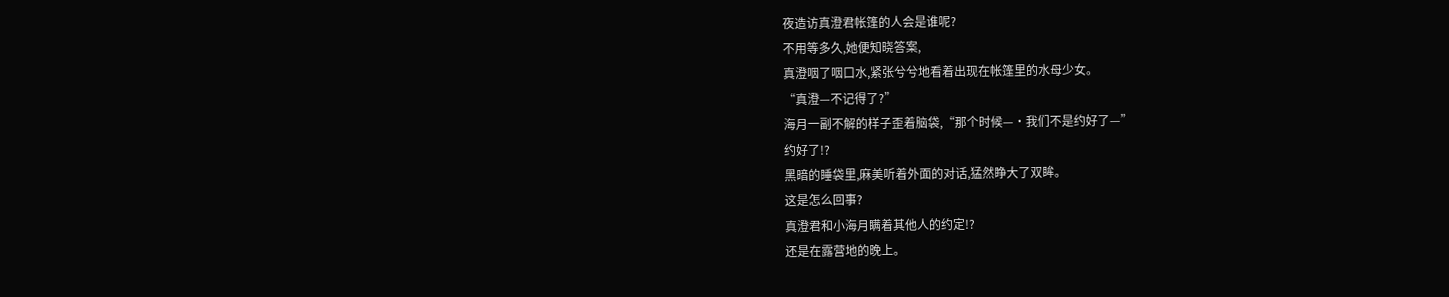夜造访真澄君帐篷的人会是谁呢?
不用等多久,她便知晓答案,
真澄咽了咽口水,紧张兮兮地看着出现在帐篷里的水母少女。
“真澄—不记得了?”
海月一副不解的样子歪着脑袋,“那个时候—·我们不是约好了—”
约好了!?
黑暗的睡袋里,麻美听着外面的对话,猛然睁大了双眸。
这是怎么回事?
真澄君和小海月瞒着其他人的约定!?
还是在露营地的晚上。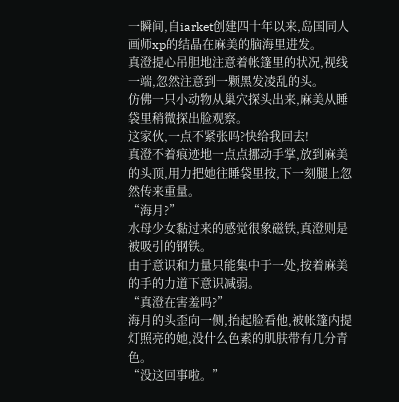一瞬间,自iarket创建四十年以来,岛国同人画师xp的结晶在麻美的脑海里进发。
真澄提心吊胆地注意着帐篷里的状况,视线一端,忽然注意到一颗黑发凌乱的头。
仿佛一只小动物从巢穴探头出来,麻美从睡袋里稍微探出脸观察。
这家伙,一点不紧张吗?快给我回去!
真澄不着痕迹地一点点挪动手掌,放到麻美的头顶,用力把她往睡袋里按,下一刻腿上忽然传来重量。
“海月?”
水母少女黏过来的感觉很象磁铁,真澄则是被吸引的钢铁。
由于意识和力量只能集中于一处,按着麻美的手的力道下意识减弱。
“真澄在害羞吗?”
海月的头歪向一侧,抬起脸看他,被帐篷内提灯照亮的她,没什么色素的肌肤带有几分青色。
“没这回事啦。”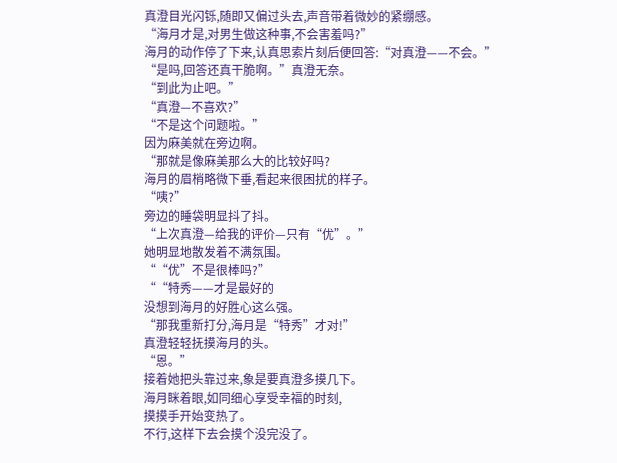真澄目光闪铄,随即又偏过头去,声音带着微妙的紧绷感。
“海月才是,对男生做这种事,不会害羞吗?”
海月的动作停了下来,认真思索片刻后便回答:“对真澄——不会。”
“是吗,回答还真干脆啊。”真澄无奈。
“到此为止吧。”
“真澄—不喜欢?”
“不是这个问题啦。”
因为麻美就在旁边啊。
“那就是像麻美那么大的比较好吗?
海月的眉梢略微下垂,看起来很困扰的样子。
“咦?”
旁边的睡袋明显抖了抖。
“上次真澄—给我的评价—只有“优”。”
她明显地散发着不满氛围。
““优”不是很棒吗?”
““特秀——才是最好的
没想到海月的好胜心这么强。
“那我重新打分,海月是“特秀”才对!”
真澄轻轻抚摸海月的头。
“恩。”
接着她把头靠过来,象是要真澄多摸几下。
海月眯着眼,如同细心享受幸福的时刻,
摸摸手开始变热了。
不行,这样下去会摸个没完没了。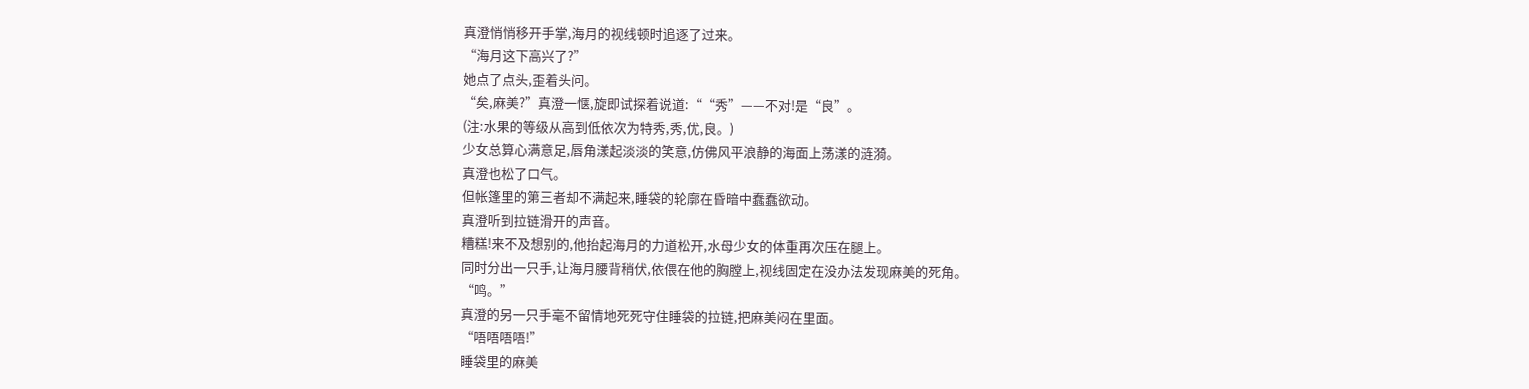真澄悄悄移开手掌,海月的视线顿时追逐了过来。
“海月这下高兴了?”
她点了点头,歪着头问。
“矣,麻美?”真澄一惬,旋即试探着说道:““秀”——不对!是“良”。
(注:水果的等级从高到低依次为特秀,秀,优,良。)
少女总算心满意足,唇角漾起淡淡的笑意,仿佛风平浪静的海面上荡漾的涟漪。
真澄也松了口气。
但帐篷里的第三者却不满起来,睡袋的轮廓在昏暗中蠢蠢欲动。
真澄听到拉链滑开的声音。
糟糕!来不及想别的,他抬起海月的力道松开,水母少女的体重再次压在腿上。
同时分出一只手,让海月腰背稍伏,依偎在他的胸膛上,视线固定在没办法发现麻美的死角。
“鸣。”
真澄的另一只手毫不留情地死死守住睡袋的拉链,把麻美闷在里面。
“唔唔唔唔!”
睡袋里的麻美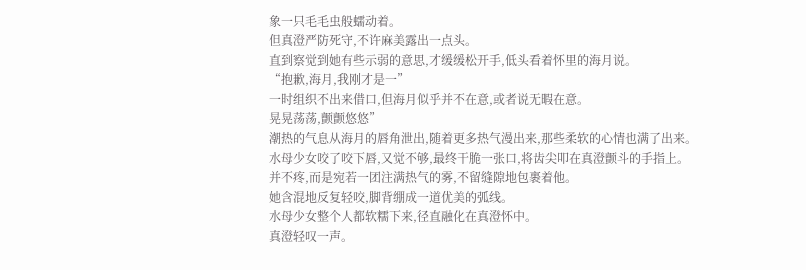象一只毛毛虫般蠕动着。
但真澄严防死守,不许麻美露出一点头。
直到察觉到她有些示弱的意思,才缓缓松开手,低头看着怀里的海月说。
“抱歉,海月,我刚才是一”
一时组织不出来借口,但海月似乎并不在意,或者说无暇在意。
晃晃荡荡,颤颤悠悠”
潮热的气息从海月的唇角泄出,随着更多热气漫出来,那些柔软的心情也满了出来。
水母少女咬了咬下唇,又觉不够,最终干脆一张口,将齿尖叩在真澄颤斗的手指上。
并不疼,而是宛若一团注满热气的雾,不留缝隙地包裹着他。
她含混地反复轻咬,脚背绷成一道优美的弧线。
水母少女整个人都软糯下来,径直融化在真澄怀中。
真澄轻叹一声。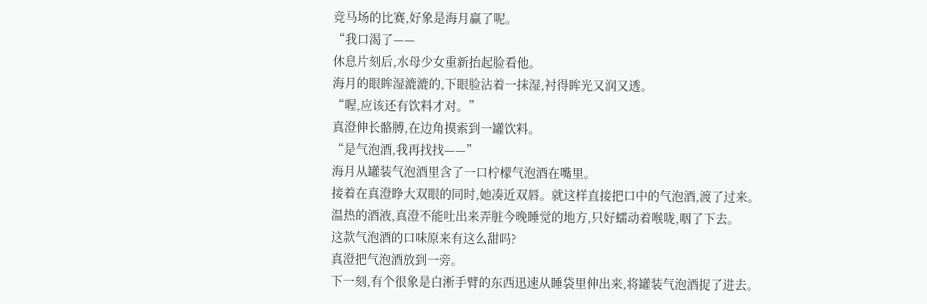竞马场的比赛,好象是海月赢了呢。
“我口渴了——
休息片刻后,水母少女重新抬起脸看他。
海月的眼眸湿漉漉的,下眼脸沾着一抹湿,衬得眸光又润又透。
“喔,应该还有饮料才对。”
真澄伸长骼膊,在边角摸索到一罐饮料。
“是气泡酒,我再找找——”
海月从罐装气泡酒里含了一口柠檬气泡酒在嘴里。
接着在真澄睁大双眼的同时,她凑近双唇。就这样直接把口中的气泡酒,渡了过来。
温热的酒液,真澄不能吐出来弄脏今晚睡觉的地方,只好蠕动着喉咙,咽了下去。
这款气泡酒的口味原来有这么甜吗?
真澄把气泡酒放到一旁。
下一刻,有个很象是白淅手臂的东西迅速从睡袋里伸出来,将罐装气泡酒捉了进去。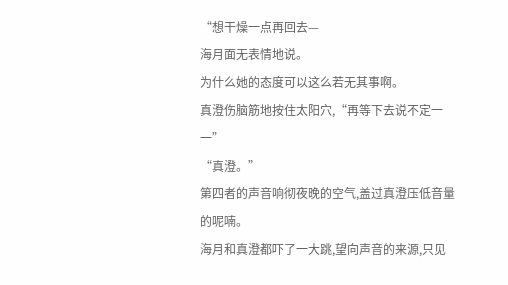“想干燥一点再回去—
海月面无表情地说。
为什么她的态度可以这么若无其事啊。
真澄伤脑筋地按住太阳穴,“再等下去说不定一一”
“真澄。”
第四者的声音响彻夜晚的空气,盖过真澄压低音量的呢喃。
海月和真澄都吓了一大跳,望向声音的来源,只见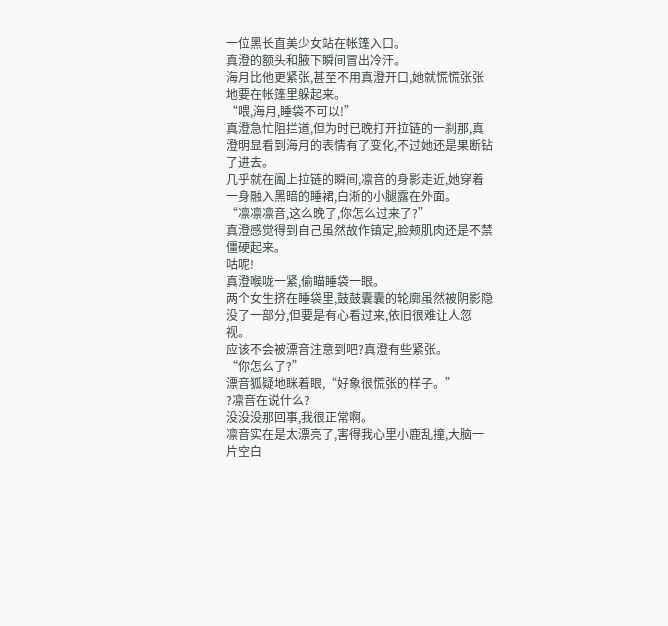一位黑长直美少女站在帐篷入口。
真澄的额头和腋下瞬间冒出冷汗。
海月比他更紧张,甚至不用真澄开口,她就慌慌张张地要在帐篷里躲起来。
“喂,海月,睡袋不可以!”
真澄急忙阻拦道,但为时已晚打开拉链的一刹那,真澄明显看到海月的表情有了变化,不过她还是果断钻了进去。
几乎就在阖上拉链的瞬间,凛音的身影走近,她穿着一身融入黑暗的睡裙,白淅的小腿露在外面。
“凛凛凛音,这么晚了,你怎么过来了?”
真澄感觉得到自己虽然故作镇定,脸颊肌肉还是不禁僵硬起来。
咕呢!
真澄喉咙一紧,偷瞄睡袋一眼。
两个女生挤在睡袋里,鼓鼓囊囊的轮廓虽然被阴影隐没了一部分,但要是有心看过来,依旧很难让人忽视。
应该不会被漂音注意到吧?真澄有些紧张。
“你怎么了?”
漂音狐疑地眯着眼,“好象很慌张的样子。”
?凛音在说什么?
没没没那回事,我很正常啊。
凛音实在是太漂亮了,害得我心里小鹿乱撞,大脑一片空白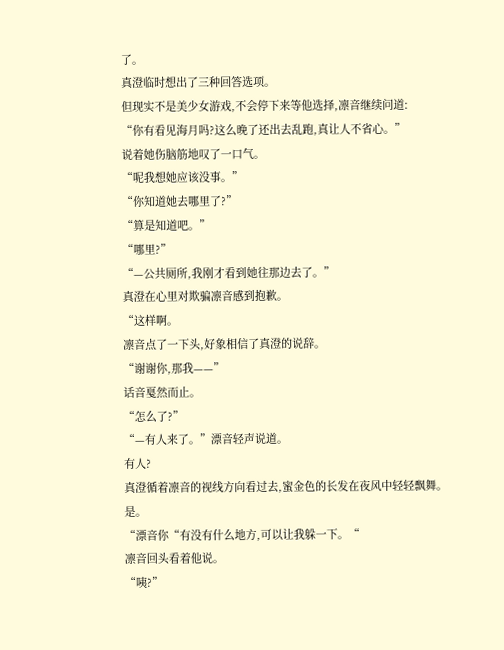了。
真澄临时想出了三种回答选项。
但现实不是美少女游戏,不会停下来等他选择,凛音继续问道:
“你有看见海月吗?这么晚了还出去乱跑,真让人不省心。”
说着她伤脑筋地叹了一口气。
“呢我想她应该没事。”
“你知道她去哪里了?”
“算是知道吧。”
“哪里?”
“—公共厕所,我刚才看到她往那边去了。”
真澄在心里对欺骗凛音感到抱歉。
“这样啊。
凛音点了一下头,好象相信了真澄的说辞。
“谢谢你,那我——”
话音戛然而止。
“怎么了?”
“—有人来了。”漂音轻声说道。
有人?
真澄循着凛音的视线方向看过去,蜜金色的长发在夜风中轻轻飘舞。
是。
“漂音你“有没有什么地方,可以让我躲一下。“
凛音回头看着他说。
“咦?”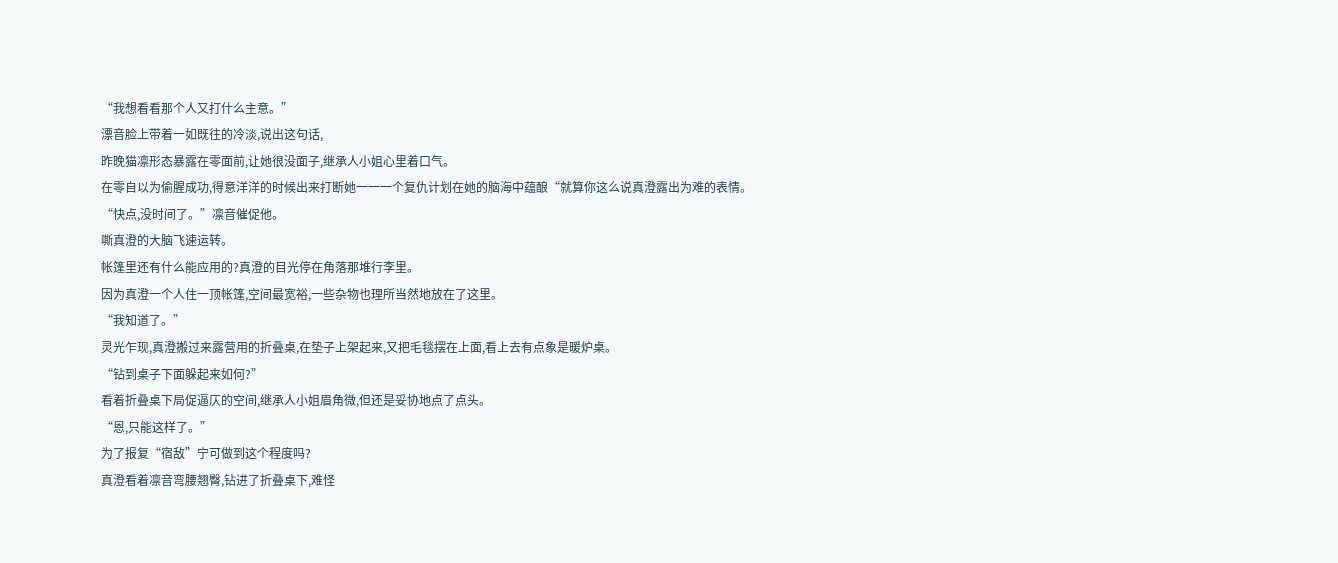“我想看看那个人又打什么主意。”
漂音脸上带着一如既往的冷淡,说出这句话,
昨晚猫凛形态暴露在零面前,让她很没面子,继承人小姐心里着口气。
在零自以为偷腥成功,得意洋洋的时候出来打断她一一一个复仇计划在她的脑海中蕴酿“就算你这么说真澄露出为难的表情。
“快点,没时间了。”凛音催促他。
嘶真澄的大脑飞速运转。
帐篷里还有什么能应用的?真澄的目光停在角落那堆行李里。
因为真澄一个人住一顶帐篷,空间最宽裕,一些杂物也理所当然地放在了这里。
“我知道了。”
灵光乍现,真澄搬过来露营用的折叠桌,在垫子上架起来,又把毛毯摆在上面,看上去有点象是暖炉桌。
“钻到桌子下面躲起来如何?”
看着折叠桌下局促逼仄的空间,继承人小姐眉角微,但还是妥协地点了点头。
“恩,只能这样了。”
为了报复“宿敌”宁可做到这个程度吗?
真澄看着凛音弯腰翘臀,钻进了折叠桌下,难怪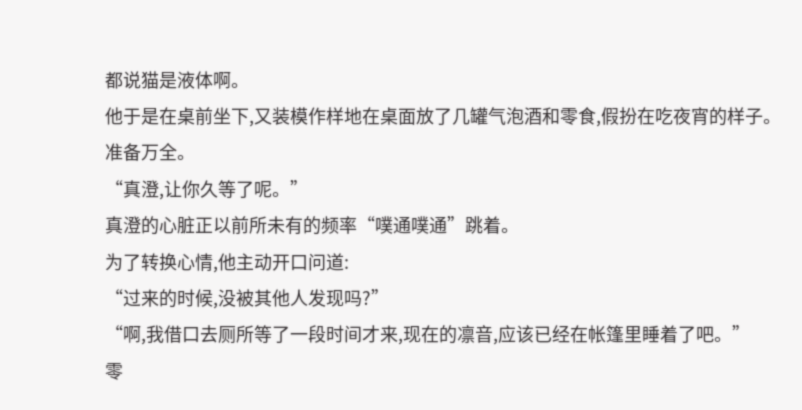都说猫是液体啊。
他于是在桌前坐下,又装模作样地在桌面放了几罐气泡酒和零食,假扮在吃夜宵的样子。
准备万全。
“真澄,让你久等了呢。”
真澄的心脏正以前所未有的频率“噗通噗通”跳着。
为了转换心情,他主动开口问道:
“过来的时候,没被其他人发现吗?”
“啊,我借口去厕所等了一段时间才来,现在的凛音,应该已经在帐篷里睡着了吧。”
零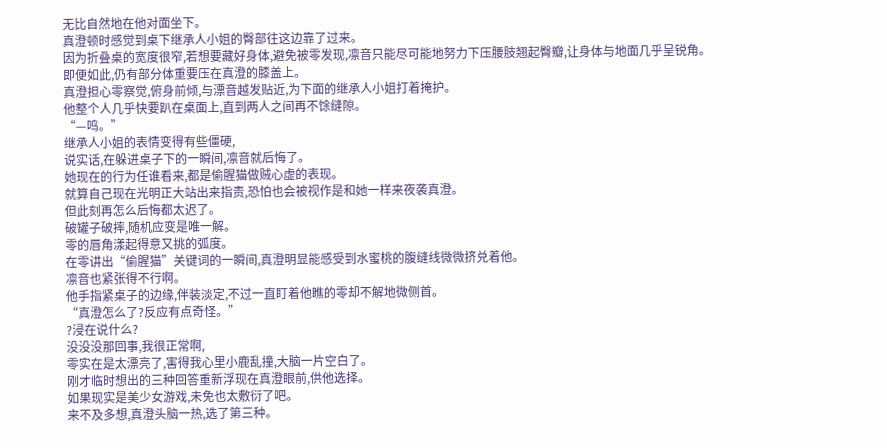无比自然地在他对面坐下。
真澄顿时感觉到桌下继承人小姐的臀部往这边靠了过来。
因为折叠桌的宽度很窄,若想要藏好身体,避免被零发现,凛音只能尽可能地努力下压腰肢翘起臀瓣,让身体与地面几乎呈锐角。
即便如此,仍有部分体重要压在真澄的膝盖上。
真澄担心零察觉,俯身前倾,与漂音越发贴近,为下面的继承人小姐打着掩护。
他整个人几乎快要趴在桌面上,直到两人之间再不馀缝隙。
“—鸣。”
继承人小姐的表情变得有些僵硬,
说实话,在躲进桌子下的一瞬间,凛音就后悔了。
她现在的行为任谁看来,都是偷腥猫做贼心虚的表现。
就算自己现在光明正大站出来指责,恐怕也会被视作是和她一样来夜袭真澄。
但此刻再怎么后悔都太迟了。
破罐子破摔,随机应变是唯一解。
零的唇角漾起得意又挑的弧度。
在零讲出“偷腥猫”关键词的一瞬间,真澄明显能感受到水蜜桃的腹缝线微微挤兑着他。
凛音也紧张得不行啊。
他手指紧桌子的边缘,伴装淡定,不过一直盯着他瞧的零却不解地微侧首。
“真澄怎么了?反应有点奇怪。”
?浸在说什么?
没没没那回事,我很正常啊,
零实在是太漂亮了,害得我心里小鹿乱撞,大脑一片空白了。
刚才临时想出的三种回答重新浮现在真澄眼前,供他选择。
如果现实是美少女游戏,未免也太敷衍了吧。
来不及多想,真澄头脑一热,选了第三种。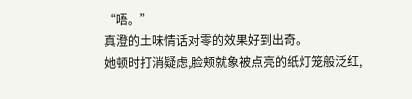“唔。”
真澄的土味情话对零的效果好到出奇。
她顿时打消疑虑,脸颊就象被点亮的纸灯笼般泛红,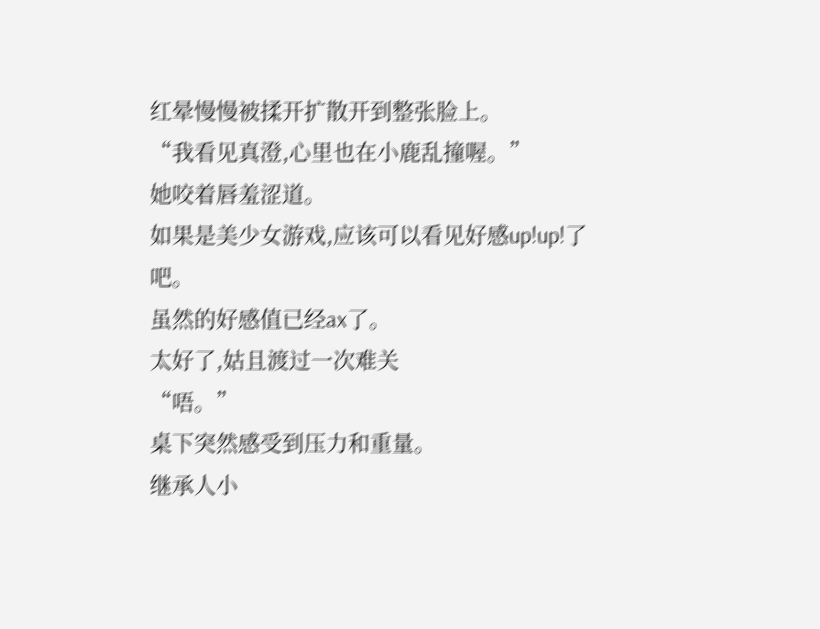红晕慢慢被揉开扩散开到整张脸上。
“我看见真澄,心里也在小鹿乱撞喔。”
她咬着唇羞涩道。
如果是美少女游戏,应该可以看见好感up!up!了吧。
虽然的好感值已经ax了。
太好了,姑且渡过一次难关
“唔。”
桌下突然感受到压力和重量。
继承人小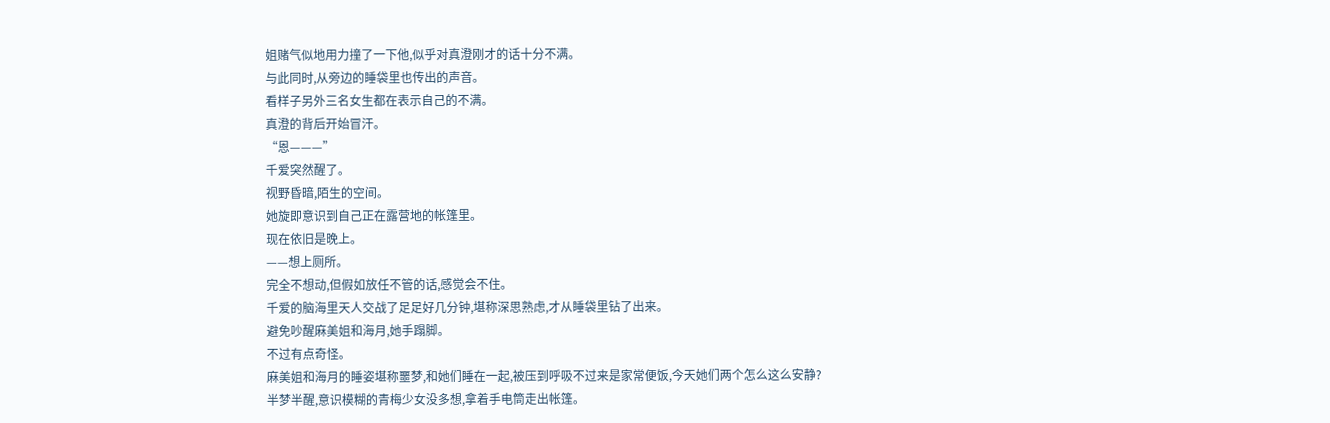姐赌气似地用力撞了一下他,似乎对真澄刚才的话十分不满。
与此同时,从旁边的睡袋里也传出的声音。
看样子另外三名女生都在表示自己的不满。
真澄的背后开始冒汗。
“恩———”
千爱突然醒了。
视野昏暗,陌生的空间。
她旋即意识到自己正在露营地的帐篷里。
现在依旧是晚上。
——想上厕所。
完全不想动,但假如放任不管的话,感觉会不住。
千爱的脑海里天人交战了足足好几分钟,堪称深思熟虑,才从睡袋里钻了出来。
避免吵醒麻美姐和海月,她手蹋脚。
不过有点奇怪。
麻美姐和海月的睡姿堪称噩梦,和她们睡在一起,被压到呼吸不过来是家常便饭,今天她们两个怎么这么安静?
半梦半醒,意识模糊的青梅少女没多想,拿着手电筒走出帐篷。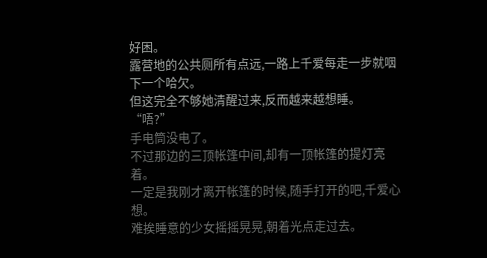好困。
露营地的公共厕所有点远,一路上千爱每走一步就咽下一个哈欠。
但这完全不够她清醒过来,反而越来越想睡。
“唔?”
手电筒没电了。
不过那边的三顶帐篷中间,却有一顶帐篷的提灯亮着。
一定是我刚才离开帐篷的时候,随手打开的吧,千爱心想。
难挨睡意的少女摇摇晃晃,朝着光点走过去。